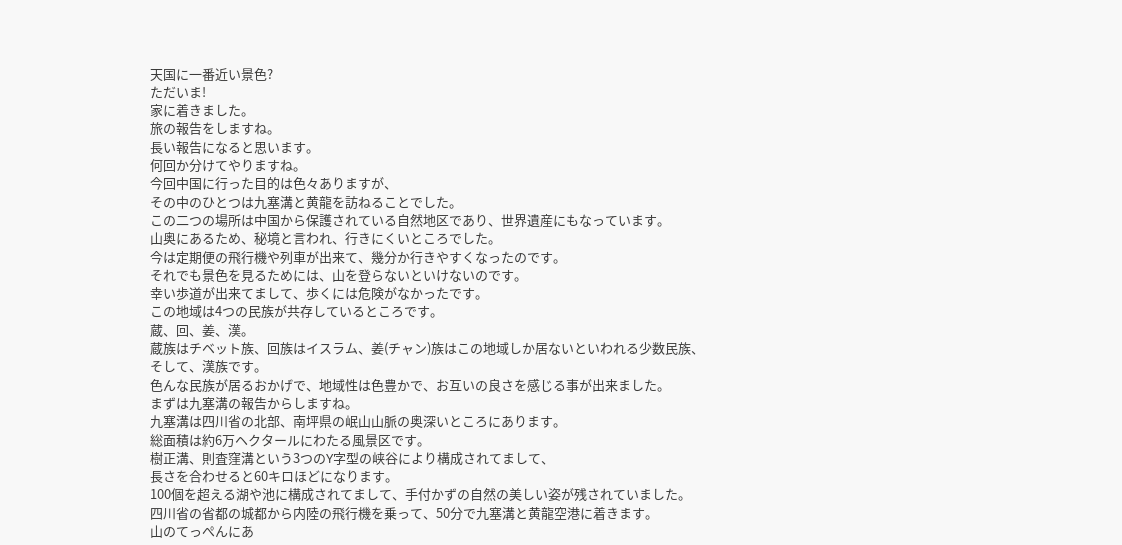天国に一番近い景色?
ただいま!
家に着きました。
旅の報告をしますね。
長い報告になると思います。
何回か分けてやりますね。
今回中国に行った目的は色々ありますが、
その中のひとつは九塞溝と黄龍を訪ねることでした。
この二つの場所は中国から保護されている自然地区であり、世界遺産にもなっています。
山奥にあるため、秘境と言われ、行きにくいところでした。
今は定期便の飛行機や列車が出来て、幾分か行きやすくなったのです。
それでも景色を見るためには、山を登らないといけないのです。
幸い歩道が出来てまして、歩くには危険がなかったです。
この地域は4つの民族が共存しているところです。
蔵、回、姜、漢。
蔵族はチベット族、回族はイスラム、姜(チャン)族はこの地域しか居ないといわれる少数民族、
そして、漢族です。
色んな民族が居るおかげで、地域性は色豊かで、お互いの良さを感じる事が出来ました。
まずは九塞溝の報告からしますね。
九塞溝は四川省の北部、南坪県の岷山山脈の奥深いところにあります。
総面積は約6万ヘクタールにわたる風景区です。
樹正溝、則査窪溝という3つのY字型の峡谷により構成されてまして、
長さを合わせると60キロほどになります。
100個を超える湖や池に構成されてまして、手付かずの自然の美しい姿が残されていました。
四川省の省都の城都から内陸の飛行機を乗って、50分で九塞溝と黄龍空港に着きます。
山のてっぺんにあ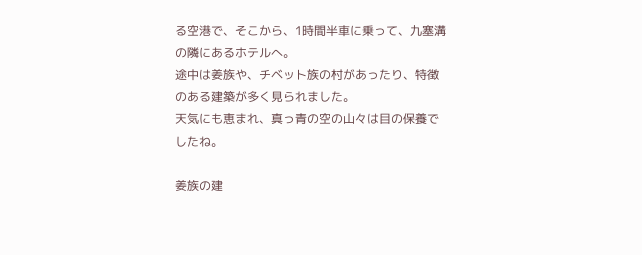る空港で、そこから、1時間半車に乗って、九塞溝の隣にあるホテルへ。
途中は姜族や、チベット族の村があったり、特徴のある建築が多く見られました。
天気にも恵まれ、真っ青の空の山々は目の保養でしたね。

姜族の建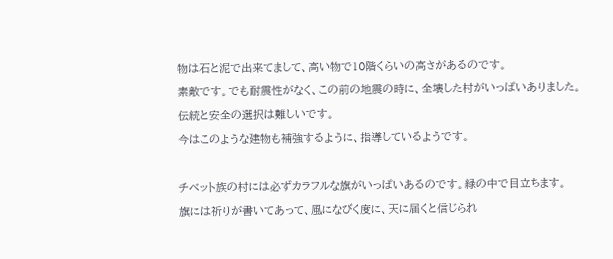物は石と泥で出来てまして、高い物で10階くらいの高さがあるのです。
素敵です。でも耐震性がなく、この前の地震の時に、全壊した村がいっぱいありました。
伝統と安全の選択は難しいです。
今はこのような建物も補強するように、指導しているようです。

チベット族の村には必ずカラフルな旗がいっぱいあるのです。緑の中で目立ちます。
旗には祈りが書いてあって、風になびく度に、天に届くと信じられ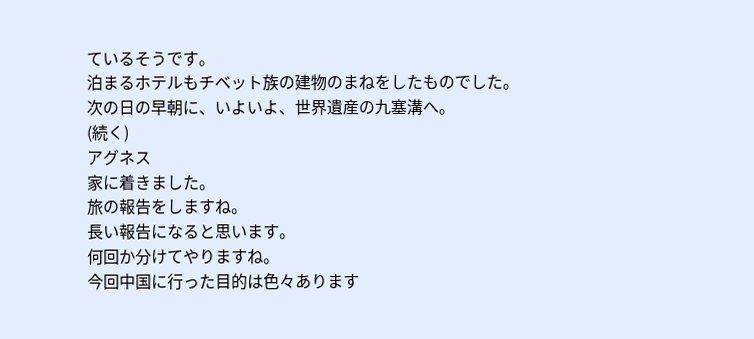ているそうです。
泊まるホテルもチベット族の建物のまねをしたものでした。
次の日の早朝に、いよいよ、世界遺産の九塞溝へ。
(続く)
アグネス
家に着きました。
旅の報告をしますね。
長い報告になると思います。
何回か分けてやりますね。
今回中国に行った目的は色々あります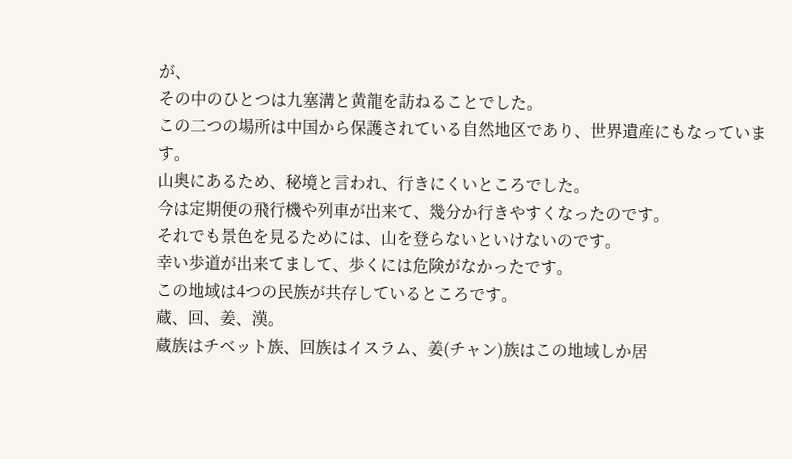が、
その中のひとつは九塞溝と黄龍を訪ねることでした。
この二つの場所は中国から保護されている自然地区であり、世界遺産にもなっています。
山奥にあるため、秘境と言われ、行きにくいところでした。
今は定期便の飛行機や列車が出来て、幾分か行きやすくなったのです。
それでも景色を見るためには、山を登らないといけないのです。
幸い歩道が出来てまして、歩くには危険がなかったです。
この地域は4つの民族が共存しているところです。
蔵、回、姜、漢。
蔵族はチベット族、回族はイスラム、姜(チャン)族はこの地域しか居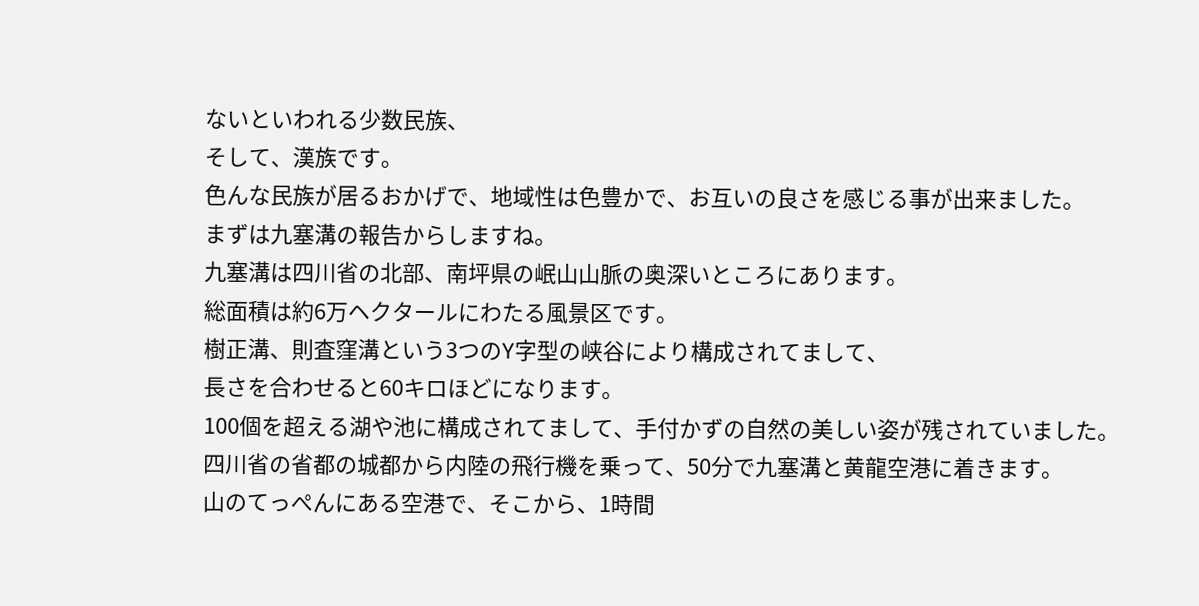ないといわれる少数民族、
そして、漢族です。
色んな民族が居るおかげで、地域性は色豊かで、お互いの良さを感じる事が出来ました。
まずは九塞溝の報告からしますね。
九塞溝は四川省の北部、南坪県の岷山山脈の奥深いところにあります。
総面積は約6万ヘクタールにわたる風景区です。
樹正溝、則査窪溝という3つのY字型の峡谷により構成されてまして、
長さを合わせると60キロほどになります。
100個を超える湖や池に構成されてまして、手付かずの自然の美しい姿が残されていました。
四川省の省都の城都から内陸の飛行機を乗って、50分で九塞溝と黄龍空港に着きます。
山のてっぺんにある空港で、そこから、1時間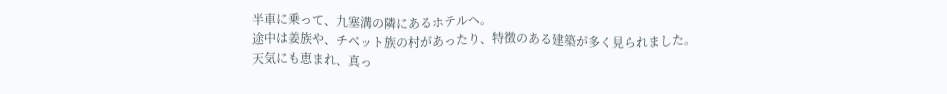半車に乗って、九塞溝の隣にあるホテルへ。
途中は姜族や、チベット族の村があったり、特徴のある建築が多く見られました。
天気にも恵まれ、真っ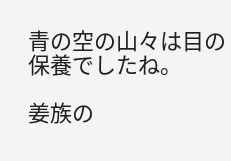青の空の山々は目の保養でしたね。

姜族の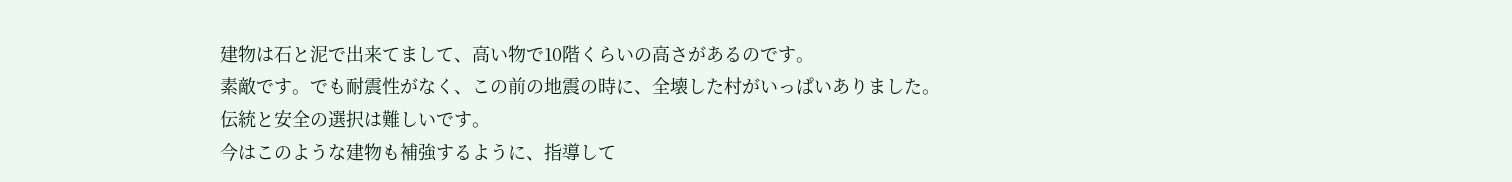建物は石と泥で出来てまして、高い物で10階くらいの高さがあるのです。
素敵です。でも耐震性がなく、この前の地震の時に、全壊した村がいっぱいありました。
伝統と安全の選択は難しいです。
今はこのような建物も補強するように、指導して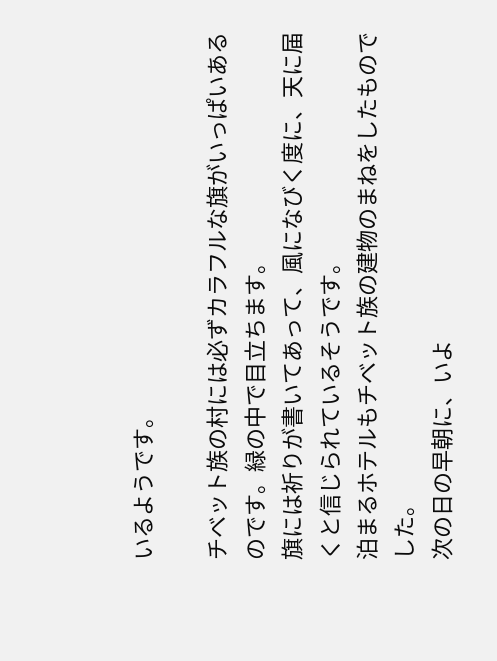いるようです。

チベット族の村には必ずカラフルな旗がいっぱいあるのです。緑の中で目立ちます。
旗には祈りが書いてあって、風になびく度に、天に届くと信じられているそうです。
泊まるホテルもチベット族の建物のまねをしたものでした。
次の日の早朝に、いよ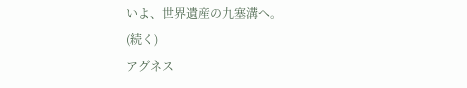いよ、世界遺産の九塞溝へ。
(続く)
アグネス